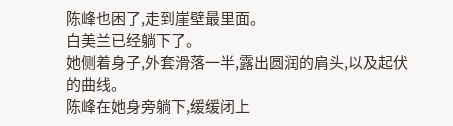陈峰也困了,走到崖壁最里面。
白美兰已经躺下了。
她侧着身子,外套滑落一半,露出圆润的肩头,以及起伏的曲线。
陈峰在她身旁躺下,缓缓闭上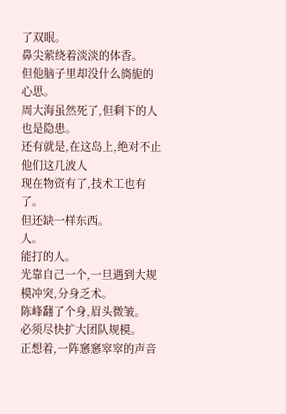了双眼。
鼻尖萦绕着淡淡的体香。
但他脑子里却没什么旖旎的心思。
周大海虽然死了,但剩下的人也是隐患。
还有就是,在这岛上,绝对不止他们这几波人
现在物资有了,技术工也有了。
但还缺一样东西。
人。
能打的人。
光靠自己一个,一旦遇到大规模冲突,分身乏术。
陈峰翻了个身,眉头微皱。
必须尽快扩大团队规模。
正想着,一阵窸窸窣窣的声音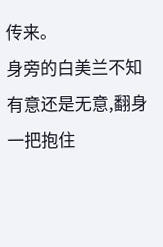传来。
身旁的白美兰不知有意还是无意,翻身一把抱住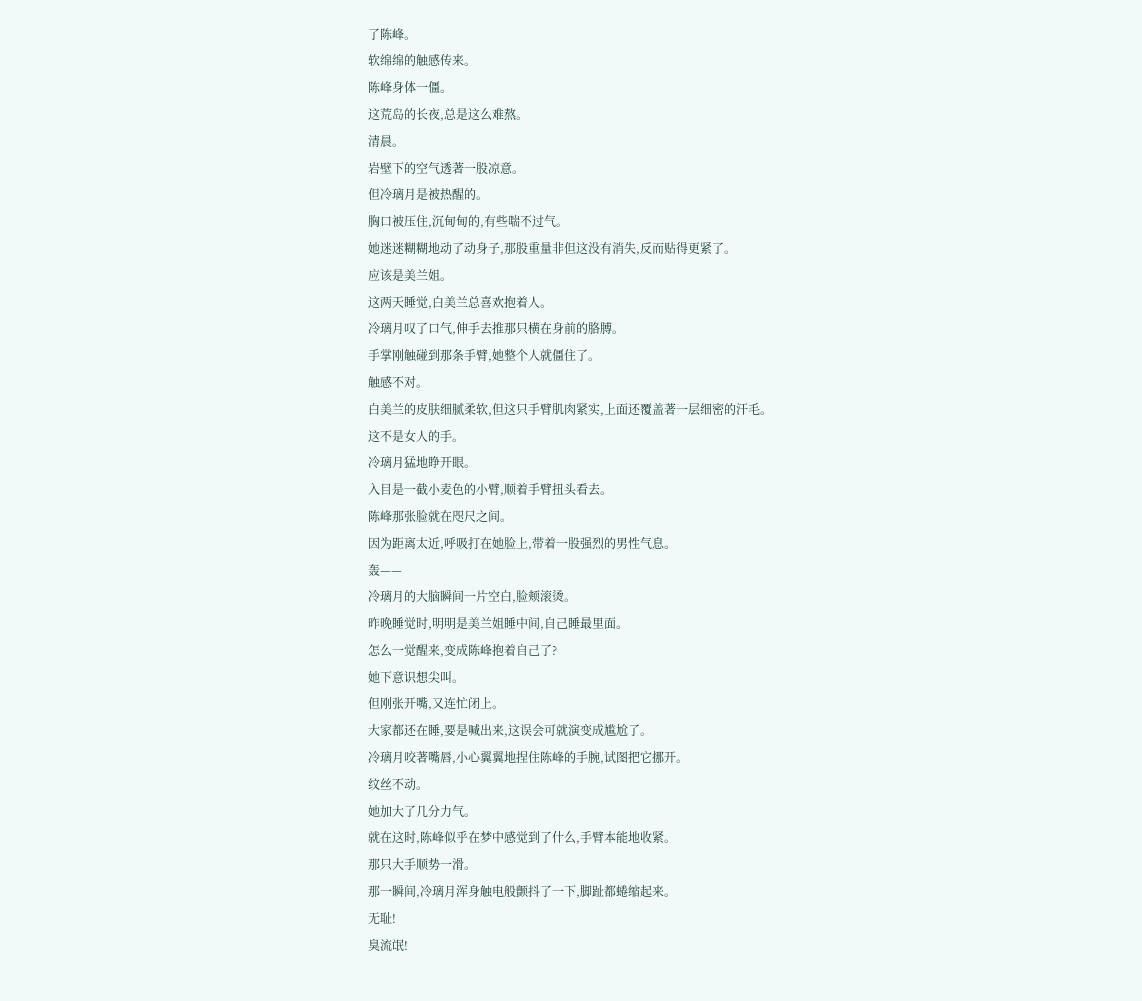了陈峰。
软绵绵的触感传来。
陈峰身体一僵。
这荒岛的长夜,总是这么难熬。
清晨。
岩壁下的空气透著一股凉意。
但冷璃月是被热醒的。
胸口被压住,沉甸甸的,有些喘不过气。
她迷迷糊糊地动了动身子,那股重量非但这没有消失,反而贴得更紧了。
应该是美兰姐。
这两天睡觉,白美兰总喜欢抱着人。
冷璃月叹了口气,伸手去推那只横在身前的胳膊。
手掌刚触碰到那条手臂,她整个人就僵住了。
触感不对。
白美兰的皮肤细腻柔软,但这只手臂肌肉紧实,上面还覆盖著一层细密的汗毛。
这不是女人的手。
冷璃月猛地睁开眼。
入目是一截小麦色的小臂,顺着手臂扭头看去。
陈峰那张脸就在咫尺之间。
因为距离太近,呼吸打在她脸上,带着一股强烈的男性气息。
轰——
冷璃月的大脑瞬间一片空白,脸颊滚烫。
昨晚睡觉时,明明是美兰姐睡中间,自己睡最里面。
怎么一觉醒来,变成陈峰抱着自己了?
她下意识想尖叫。
但刚张开嘴,又连忙闭上。
大家都还在睡,要是喊出来,这误会可就演变成尴尬了。
冷璃月咬著嘴唇,小心翼翼地捏住陈峰的手腕,试图把它挪开。
纹丝不动。
她加大了几分力气。
就在这时,陈峰似乎在梦中感觉到了什么,手臂本能地收紧。
那只大手顺势一滑。
那一瞬间,冷璃月浑身触电般颤抖了一下,脚趾都蜷缩起来。
无耻!
臭流氓!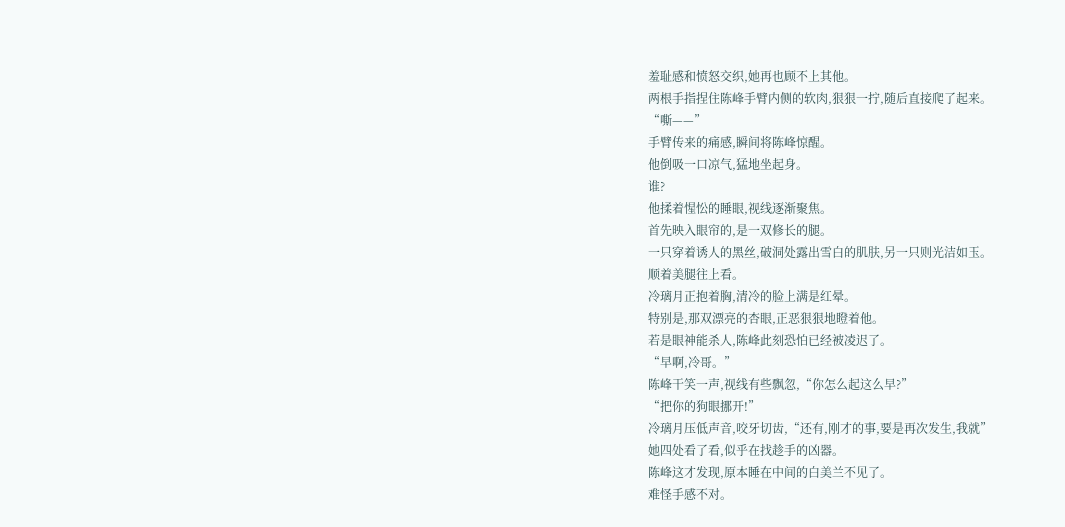羞耻感和愤怒交织,她再也顾不上其他。
两根手指捏住陈峰手臂内侧的软肉,狠狠一拧,随后直接爬了起来。
“嘶——”
手臂传来的痛感,瞬间将陈峰惊醒。
他倒吸一口凉气,猛地坐起身。
谁?
他揉着惺忪的睡眼,视线逐渐聚焦。
首先映入眼帘的,是一双修长的腿。
一只穿着诱人的黑丝,破洞处露出雪白的肌肤,另一只则光洁如玉。
顺着美腿往上看。
冷璃月正抱着胸,清冷的脸上满是红晕。
特别是,那双漂亮的杏眼,正恶狠狠地瞪着他。
若是眼神能杀人,陈峰此刻恐怕已经被凌迟了。
“早啊,冷哥。”
陈峰干笑一声,视线有些飘忽,“你怎么起这么早?”
“把你的狗眼挪开!”
冷璃月压低声音,咬牙切齿,“还有,刚才的事,要是再次发生,我就”
她四处看了看,似乎在找趁手的凶器。
陈峰这才发现,原本睡在中间的白美兰不见了。
难怪手感不对。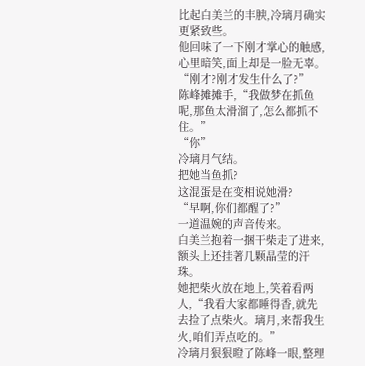比起白美兰的丰腴,冷璃月确实更紧致些。
他回味了一下刚才掌心的触感,心里暗笑,面上却是一脸无辜。
“刚才?刚才发生什么了?”
陈峰摊摊手,“我做梦在抓鱼呢,那鱼太滑溜了,怎么都抓不住。”
“你”
冷璃月气结。
把她当鱼抓?
这混蛋是在变相说她滑?
“早啊,你们都醒了?”
一道温婉的声音传来。
白美兰抱着一捆干柴走了进来,额头上还挂著几颗晶莹的汗珠。
她把柴火放在地上,笑着看两人,“我看大家都睡得香,就先去捡了点柴火。璃月,来帮我生火,咱们弄点吃的。”
冷璃月狠狠瞪了陈峰一眼,整理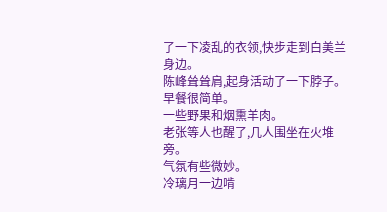了一下凌乱的衣领,快步走到白美兰身边。
陈峰耸耸肩,起身活动了一下脖子。
早餐很简单。
一些野果和烟熏羊肉。
老张等人也醒了,几人围坐在火堆旁。
气氛有些微妙。
冷璃月一边啃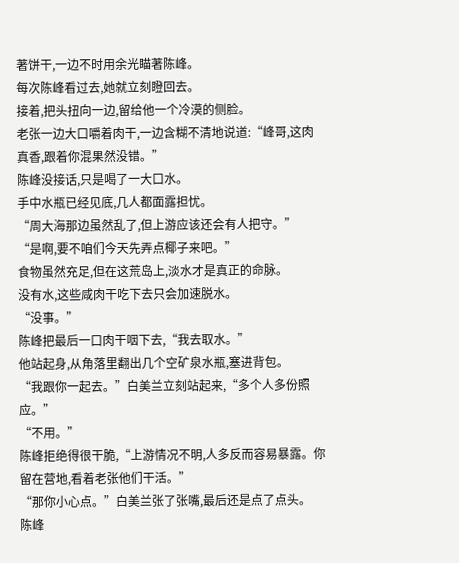著饼干,一边不时用余光瞄著陈峰。
每次陈峰看过去,她就立刻瞪回去。
接着,把头扭向一边,留给他一个冷漠的侧脸。
老张一边大口嚼着肉干,一边含糊不清地说道:“峰哥,这肉真香,跟着你混果然没错。”
陈峰没接话,只是喝了一大口水。
手中水瓶已经见底,几人都面露担忧。
“周大海那边虽然乱了,但上游应该还会有人把守。”
“是啊,要不咱们今天先弄点椰子来吧。”
食物虽然充足,但在这荒岛上,淡水才是真正的命脉。
没有水,这些咸肉干吃下去只会加速脱水。
“没事。”
陈峰把最后一口肉干咽下去,“我去取水。”
他站起身,从角落里翻出几个空矿泉水瓶,塞进背包。
“我跟你一起去。”白美兰立刻站起来,“多个人多份照应。”
“不用。”
陈峰拒绝得很干脆,“上游情况不明,人多反而容易暴露。你留在营地,看着老张他们干活。”
“那你小心点。”白美兰张了张嘴,最后还是点了点头。
陈峰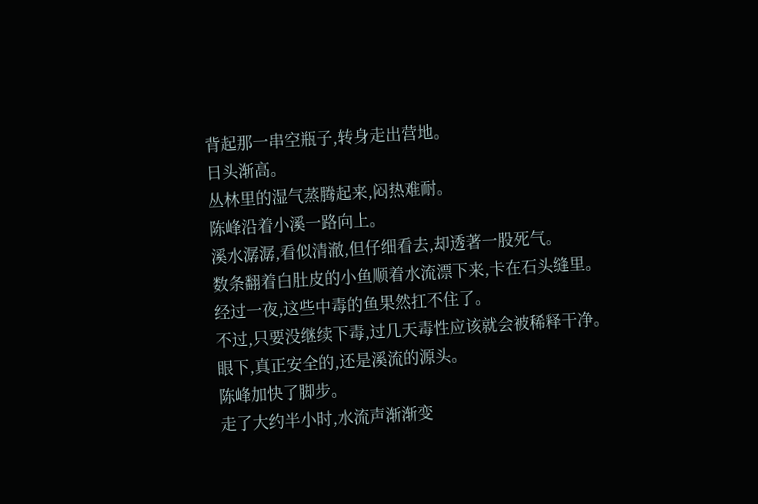背起那一串空瓶子,转身走出营地。
日头渐高。
丛林里的湿气蒸腾起来,闷热难耐。
陈峰沿着小溪一路向上。
溪水潺潺,看似清澈,但仔细看去,却透著一股死气。
数条翻着白肚皮的小鱼顺着水流漂下来,卡在石头缝里。
经过一夜,这些中毒的鱼果然扛不住了。
不过,只要没继续下毒,过几天毒性应该就会被稀释干净。
眼下,真正安全的,还是溪流的源头。
陈峰加快了脚步。
走了大约半小时,水流声渐渐变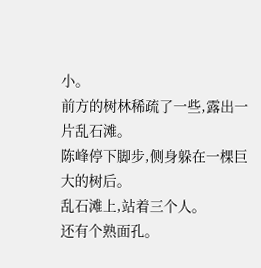小。
前方的树林稀疏了一些,露出一片乱石滩。
陈峰停下脚步,侧身躲在一棵巨大的树后。
乱石滩上,站着三个人。
还有个熟面孔。